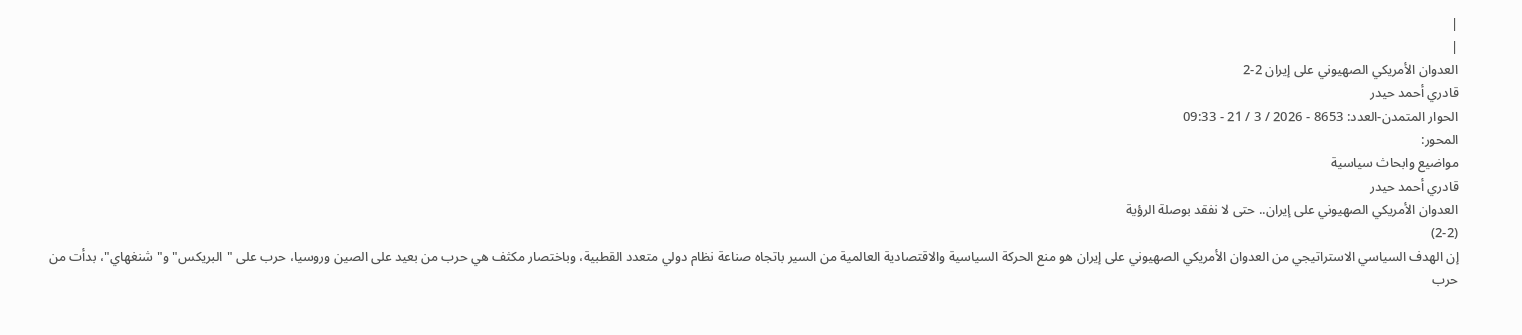|
|
العدوان الأمريكي الصهيوني على إيران 2-2
قادري أحمد حيدر
الحوار المتمدن-العدد: 8653 - 2026 / 3 / 21 - 09:33
المحور:
مواضيع وابحاث سياسية
قادري أحمد حيدر
العدوان الأمريكي الصهيوني على إيران.. حتى لا نفقد بوصلة الرؤية
(2-2)
إن الهدف السياسي الاستراتيجي من العدوان الأمريكي الصهيوني على إيران هو منع الحركة السياسية والاقتصادية العالمية من السير باتجاه صناعة نظام دولي متعدد القطبية، وباختصار مكثف هي حرب من بعيد على الصين وروسيا، حرب على "البريكس" و"شنغهاي"، بدأت من حرب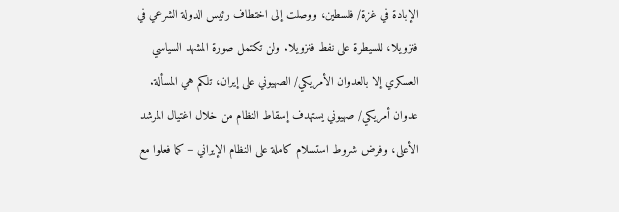الإبادة في غزة/ فلسطين، ووصلت إلى اختطاف رئيس الدولة الشرعي في فنزويلا، للسيطرة على نفط فنزويلا. ولن تكتمل صورة المشهد السياسي العسكري إلا بالعدوان الأمريكي/ الصهيوني على إيران، تلكم هي المسألة.
عدوان أمريكي/ صهيوني يستهدف إسقاط النظام من خلال اغتيال المرشد الأعلى، وفرض شروط استسلام كاملة على النظام الإيراني – كما فعلوا مع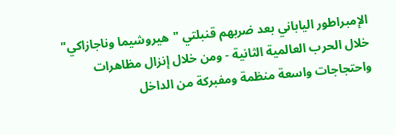الإمبراطور الياباني بعد ضربهم قنبلتي "هيروشيما وناجازاكي" خلال الحرب العالمية الثانية - ومن خلال إنزال مظاهرات واحتجاجات واسعة منظمة ومفبركة من الداخل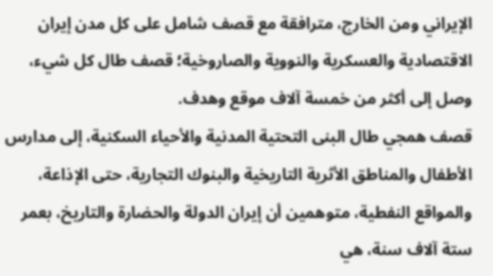الإيراني ومن الخارج، مترافقة مع قصف شامل على كل مدن إيران الاقتصادية والعسكرية والنووية والصاروخية؛ قصف طال كل شيء، وصل إلى أكثر من خمسة آلاف موقع وهدف.
قصف همجي طال البنى التحتية المدنية والأحياء السكنية، إلى مدارس الأطفال والمناطق الأثرية التاريخية والبنوك التجارية، حتى الإذاعة، والمواقع النفطية، متوهمين أن إيران الدولة والحضارة والتاريخ، بعمر ستة آلاف سنة، هي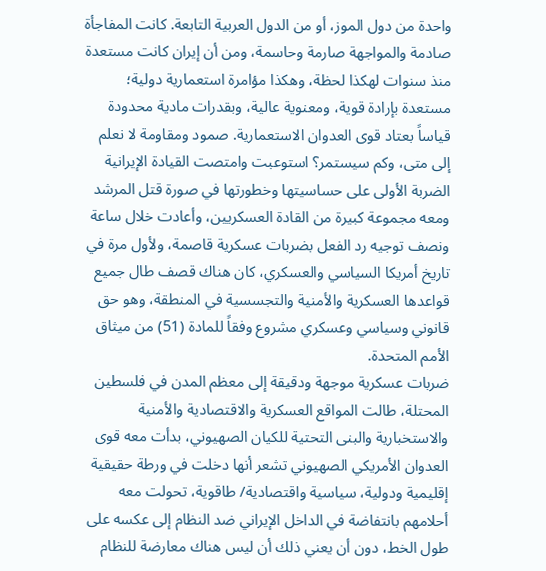واحدة من دول الموز، أو من الدول العربية التابعة. كانت المفاجأة صادمة والمواجهة صارمة وحاسمة، ومن أن إيران كانت مستعدة منذ سنوات لهكذا لحظة، وهكذا مؤامرة استعمارية دولية؛ مستعدة بإرادة قوية، ومعنوية عالية، وبقدرات مادية محدودة قياساً بعتاد قوى العدوان الاستعمارية. صمود ومقاومة لا نعلم إلى متى، وكم سيستمر؟ استوعبت وامتصت القيادة الإيرانية الضربة الأولى على حساسيتها وخطورتها في صورة قتل المرشد ومعه مجموعة كبيرة من القادة العسكريين، وأعادت خلال ساعة ونصف توجيه رد الفعل بضربات عسكرية قاصمة، ولأول مرة في تاريخ أمريكا السياسي والعسكري، كان هناك قصف طال جميع قواعدها العسكرية والأمنية والتجسسية في المنطقة، وهو حق قانوني وسياسي وعسكري مشروع وفقاً للمادة (51) من ميثاق الأمم المتحدة.
ضربات عسكرية موجهة ودقيقة إلى معظم المدن في فلسطين المحتلة، طالت المواقع العسكرية والاقتصادية والأمنية والاستخبارية والبنى التحتية للكيان الصهيوني، بدأت معه قوى العدوان الأمريكي الصهيوني تشعر أنها دخلت في ورطة حقيقية إقليمية ودولية، سياسية واقتصادية/ طاقوية، تحولت معه أحلامهم بانتفاضة في الداخل الإيراني ضد النظام إلى عكسه على طول الخط، دون أن يعني ذلك أن ليس هناك معارضة للنظام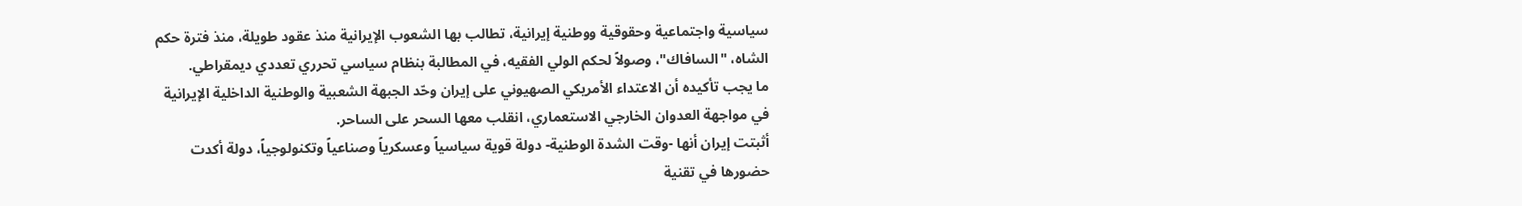سياسية واجتماعية وحقوقية ووطنية إيرانية، تطالب بها الشعوب الإيرانية منذ عقود طويلة، منذ فترة حكم الشاه، "السافاك"، وصولاً لحكم الولي الفقيه، في المطالبة بنظام سياسي تحرري تعددي ديمقراطي.
ما يجب تأكيده أن الاعتداء الأمريكي الصهيوني على إيران وحّد الجبهة الشعبية والوطنية الداخلية الإيرانية في مواجهة العدوان الخارجي الاستعماري، انقلب معها السحر على الساحر.
أثبتت إيران أنها -وقت الشدة الوطنية- دولة قوية سياسياً وعسكرياً وصناعياً وتكنولوجياً، دولة أكدت حضورها في تقنية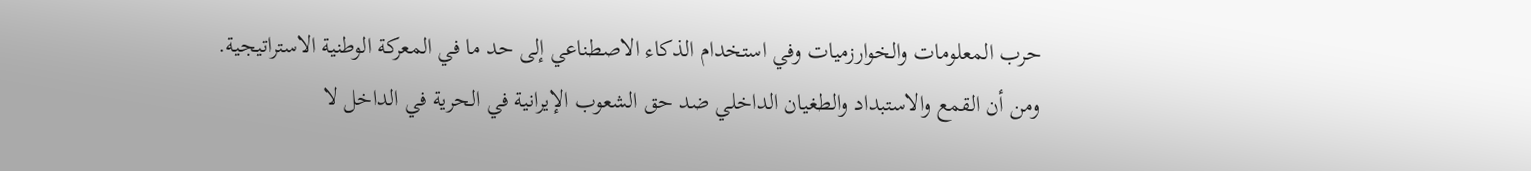حرب المعلومات والخوارزميات وفي استخدام الذكاء الاصطناعي إلى حد ما في المعركة الوطنية الاستراتيجية.
ومن أن القمع والاستبداد والطغيان الداخلي ضد حق الشعوب الإيرانية في الحرية في الداخل لا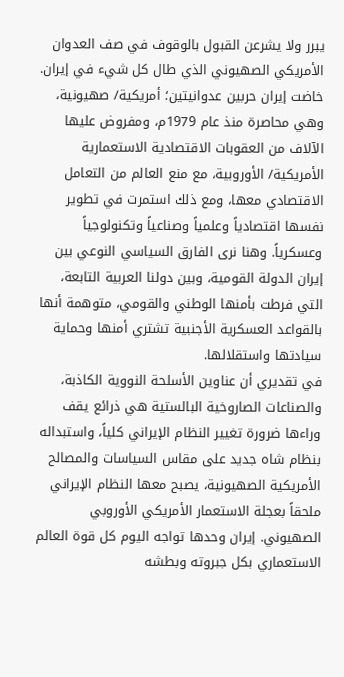يبرر ولا يشرعن القبول بالوقوف في صف العدوان الأمريكي الصهيوني الذي طال كل شيء في إيران.
خاضت إيران حربين عدوانيتين؛ أمريكية/ صهيونية، وهي محاصرة منذ عام 1979م، ومفروض عليها الآلاف من العقوبات الاقتصادية الاستعمارية الأمريكية/ الأوروبية، مع منع العالم من التعامل الاقتصادي معها، ومع ذلك استمرت في تطوير نفسها اقتصادياً وعلمياً وصناعياً وتكنولوجياً وعسكرياً. وهنا نرى الفارق السياسي النوعي بين إيران الدولة القومية، وبين دولنا العربية التابعة، التي فرطت بأمنها الوطني والقومي، متوهمة أنها بالقواعد العسكرية الأجنبية تشتري أمنها وحماية سيادتها واستقلالها.
في تقديري أن عناوين الأسلحة النووية الكاذبة، والصناعات الصاروخية البالستية هي ذرائع يقف وراءها ضرورة تغيير النظام الإيراني كلياً، واستبداله بنظام شاه جديد على مقاس السياسات والمصالح الأمريكية الصهيونية، يصبح معها النظام الإيراني ملحقاً بعجلة الاستعمار الأمريكي الأوروبي الصهيوني. إيران وحدها تواجه اليوم كل قوة العالم الاستعماري بكل جبروته وبطشه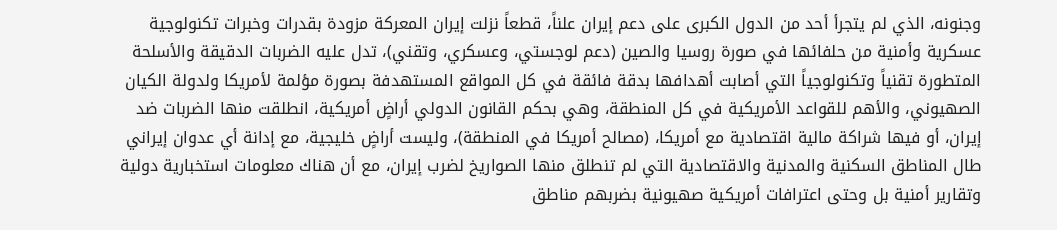وجنونه، الذي لم يتجرأ أحد من الدول الكبرى على دعم إيران علناً، قطعاً نزلت إيران المعركة مزودة بقدرات وخبرات تكنولوجية عسكرية وأمنية من حلفائها في صورة روسيا والصين (دعم لوجستي، وعسكري، وتقني)، تدل عليه الضربات الدقيقة والأسلحة المتطورة تقنياً وتكنولوجياً التي أصابت أهدافها بدقة فائقة في كل المواقع المستهدفة بصورة مؤلمة لأمريكا ولدولة الكيان الصهيوني، والأهم للقواعد الأمريكية في كل المنطقة، وهي بحكم القانون الدولي أراضٍ أمريكية، انطلقت منها الضربات ضد إيران، أو فيها شراكة مالية اقتصادية مع أمريكا، (مصالح أمريكا في المنطقة)، وليست أراضٍ خليجية، مع إدانة أي عدوان إيراني طال المناطق السكنية والمدنية والاقتصادية التي لم تنطلق منها الصواريخ لضرب إيران، مع أن هناك معلومات استخبارية دولية وتقارير أمنية بل وحتى اعترافات أمريكية صهيونية بضربهم مناطق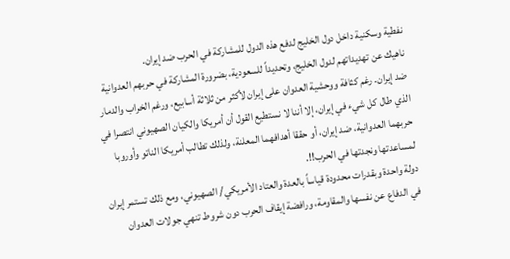نفطية وسكنية داخل دول الخليج لدفع هذه الدول للمشاركة في الحرب ضد إيران.
ناهيك عن تهديداتهم لدول الخليج، وتحديداً للسعودية، بضرورة المشاركة في حربهم العدوانية ضد إيران. رغم كثافة ووحشية العدوان على إيران لأكثر من ثلاثة أسابيع، ورغم الخراب والدمار الذي طال كل شيء في إيران، إلا أننا لا نستطيع القول أن أمريكا والكيان الصهيوني انتصرا في حربهما العدوانية، ضد إيران، أو حققا أهدافهما المعلنة، ولذلك تطالب أمريكا الناتو وأوروبا لمساعدتها ونجدتها في الحرب!!.
دولة واحدة وبقدرات محدودة قياساً بالعدة والعتاد الأمريكي/ الصهيوني، ومع ذلك تستمر إيران في الدفاع عن نفسها والمقاومة، ورافضة إيقاف الحرب دون شروط تنهي جولات العدوان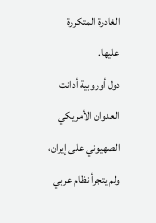الغادرة المتكررة عليها.
دول أوروبية أدانت العدوان الأمريكي الصهيوني على إيران، ولم يتجرأ نظام عربي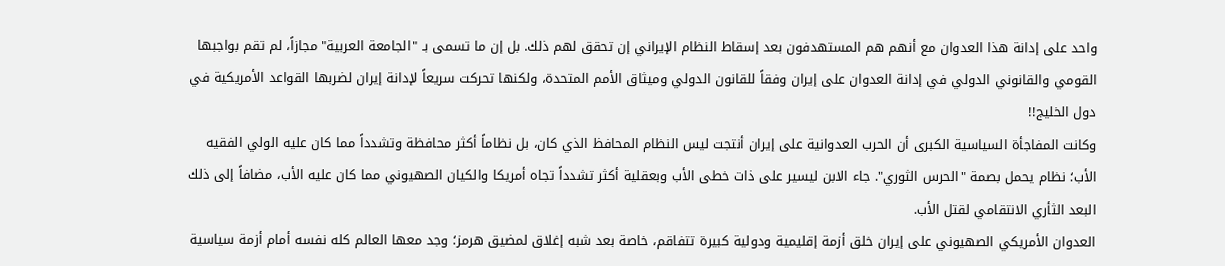واحد على إدانة هذا العدوان مع أنهم هم المستهدفون بعد إسقاط النظام الإيراني إن تحقق لهم ذلك. بل إن ما تسمى بـ "الجامعة العربية" مجازاً، لم تقم بواجبها القومي والقانوني الدولي في إدانة العدوان على إيران وفقاً للقانون الدولي وميثاق الأمم المتحدة، ولكنها تحركت سريعاً لإدانة إيران لضربها القواعد الأمريكية في دول الخليج!!
وكانت المفاجأة السياسية الكبرى أن الحرب العدوانية على إيران أنتجت ليس النظام المحافظ الذي كان، بل نظاماً أكثر محافظة وتشدداً مما كان عليه الولي الفقيه الأب؛ نظام يحمل بصمة "الحرس الثوري". جاء الابن ليسير على ذات خطى الأب وبعقلية أكثر تشدداً تجاه أمريكا والكيان الصهيوني مما كان عليه الأب، مضافاً إلى ذلك البعد الثأري الانتقامي لقتل الأب.
العدوان الأمريكي الصهيوني على إيران خلق أزمة إقليمية ودولية كبيرة تتفاقم، خاصة بعد شبه إغلاق لمضيق هرمز؛ وجد معها العالم كله نفسه أمام أزمة سياسية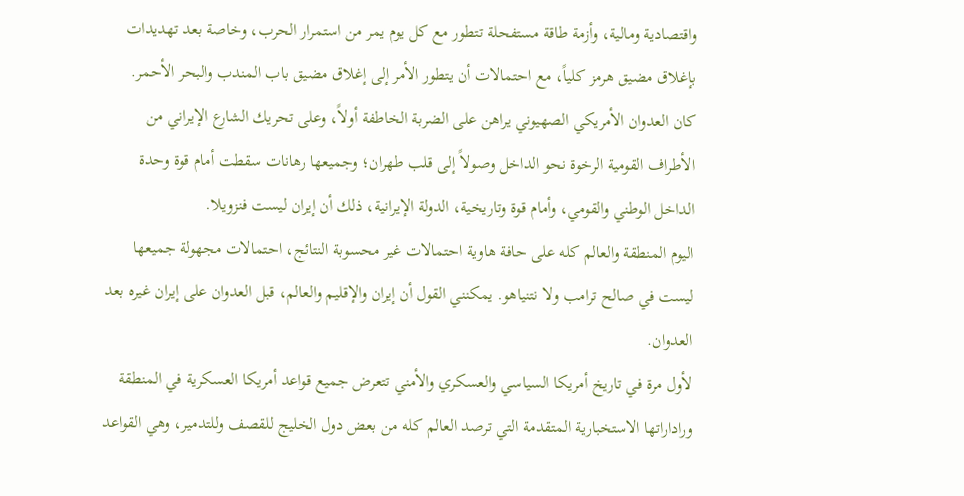واقتصادية ومالية، وأزمة طاقة مستفحلة تتطور مع كل يوم يمر من استمرار الحرب، وخاصة بعد تهديدات بإغلاق مضيق هرمز كلياً، مع احتمالات أن يتطور الأمر إلى إغلاق مضيق باب المندب والبحر الأحمر.
كان العدوان الأمريكي الصهيوني يراهن على الضربة الخاطفة أولاً، وعلى تحريك الشارع الإيراني من الأطراف القومية الرخوة نحو الداخل وصولاً إلى قلب طهران؛ وجميعها رهانات سقطت أمام قوة وحدة الداخل الوطني والقومي، وأمام قوة وتاريخية، الدولة الإيرانية، ذلك أن إيران ليست فنزويلا.
اليوم المنطقة والعالم كله على حافة هاوية احتمالات غير محسوبة النتائج، احتمالات مجهولة جميعها ليست في صالح ترامب ولا نتنياهو. يمكنني القول أن إيران والإقليم والعالم، قبل العدوان على إيران غيره بعد العدوان.
لأول مرة في تاريخ أمريكا السياسي والعسكري والأمني تتعرض جميع قواعد أمريكا العسكرية في المنطقة وراداراتها الاستخبارية المتقدمة التي ترصد العالم كله من بعض دول الخليج للقصف وللتدمير، وهي القواعد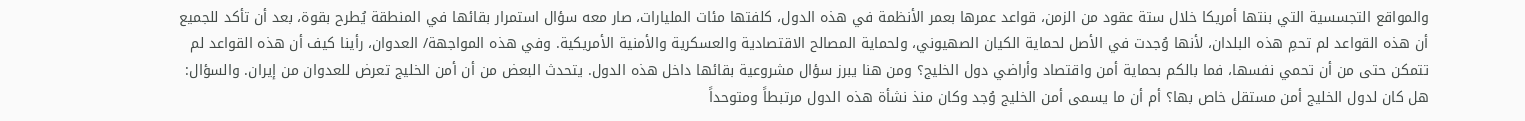والمواقع التجسسية التي بنتها أمريكا خلال ستة عقود من الزمن، قواعد عمرها بعمر الأنظمة في هذه الدول، كلفتها مئات المليارات، صار معه سؤال استمرار بقائها في المنطقة يُطرح بقوة، بعد أن تأكد للجميع أن هذه القواعد لم تحمِ هذه البلدان، لأنها وُجدت في الأصل لحماية الكيان الصهيوني، ولحماية المصالح الاقتصادية والعسكرية والأمنية الأمريكية. وفي هذه المواجهة/ العدوان، رأينا كيف أن هذه القواعد لم تتمكن حتى من أن تحمي نفسها، فما بالكم بحماية أمن واقتصاد وأراضي دول الخليج؟ ومن هنا يبرز سؤال مشروعية بقائها داخل هذه الدول. يتحدث البعض من أن أمن الخليج تعرض للعدوان من إيران. والسؤال: هل كان لدول الخليج أمن مستقل خاص بها؟ أم أن ما يسمى أمن الخليج وُجد وكان منذ نشأة هذه الدول مرتبطاً ومتوحداً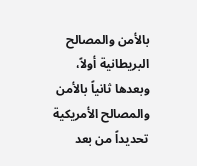بالأمن والمصالح البريطانية أولاً، وبعدها ثانياً بالأمن والمصالح الأمريكية تحديداً من بعد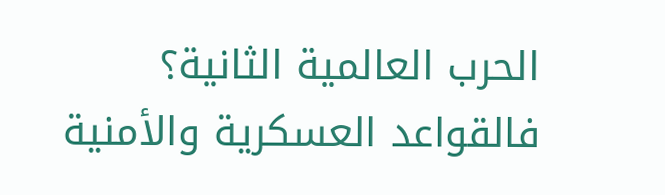الحرب العالمية الثانية؟
فالقواعد العسكرية والأمنية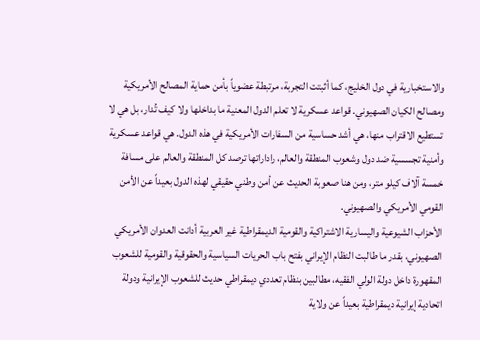والاستخبارية في دول الخليج، كما أثبتت التجربة، مرتبطة عضوياً بأمن حماية المصالح الأمريكية ومصالح الكيان الصهيوني. قواعد عسكرية لا تعلم الدول المعنية ما بداخلها ولا كيف تُدار، بل هي لا تستطيع الاقتراب منها، هي أشد حساسية من السفارات الأمريكية في هذه الدول. هي قواعد عسكرية وأمنية تجسسية ضد دول وشعوب المنطقة والعالم، راداراتها ترصد كل المنطقة والعالم على مسافة خمسة آلاف كيلو متر، ومن هنا صعوبة الحديث عن أمن وطني حقيقي لهذه الدول بعيداً عن الأمن القومي الأمريكي والصهيوني.
الأحزاب الشيوعية واليسارية الاشتراكية والقومية الديمقراطية غير العربية أدانت العدوان الأمريكي الصهيوني، بقدر ما طالبت النظام الإيراني بفتح باب الحريات السياسية والحقوقية والقومية للشعوب المقهورة داخل دولة الولي الفقيه، مطالبين بنظام تعددي ديمقراطي حديث للشعوب الإيرانية ودولة اتحادية إيرانية ديمقراطية بعيداً عن ولاية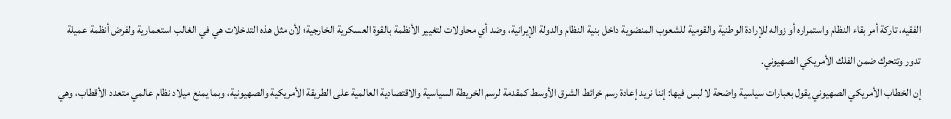الفقيه، تاركة أمر بقاء النظام واستمراره أو زواله للإرادة الوطنية والقومية للشعوب المنضوية داخل بنية النظام والدولة الإيرانية، وضد أي محاولات لتغيير الأنظمة بالقوة العسكرية الخارجية؛ لأن مثل هذه التدخلات هي في الغالب استعمارية ولفرض أنظمة عميلة تدور وتتحرك ضمن الفلك الأمريكي الصهيوني.
إن الخطاب الأمريكي الصهيوني يقول بعبارات سياسية واضحة لا لبس فيها: إننا نريد إعادة رسم خرائط الشرق الأوسط كمقدمة لرسم الخريطة السياسية والاقتصادية العالمية على الطريقة الأمريكية والصهيونية، وبما يمنع ميلاد نظام عالمي متعدد الأقطاب، وهي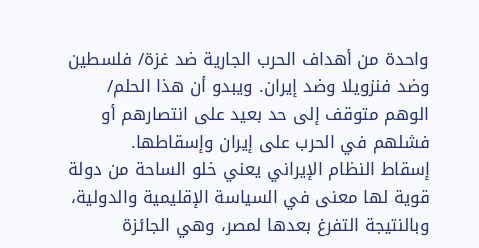واحدة من أهداف الحرب الجارية ضد غزة/ فلسطين وضد فنزويلا وضد إيران. ويبدو أن هذا الحلم/ الوهم متوقف إلى حد بعيد على انتصارهم أو فشلهم في الحرب على إيران وإسقاطها.
إسقاط النظام الإيراني يعني خلو الساحة من دولة قوية لها معنى في السياسة الإقليمية والدولية، وبالنتيجة التفرغ بعدها لمصر، وهي الجائزة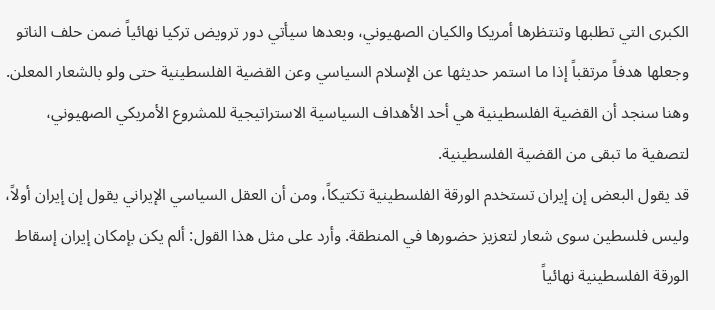الكبرى التي تطلبها وتنتظرها أمريكا والكيان الصهيوني، وبعدها سيأتي دور ترويض تركيا نهائياً ضمن حلف الناتو وجعلها هدفاً مرتقباً إذا ما استمر حديثها عن الإسلام السياسي وعن القضية الفلسطينية حتى ولو بالشعار المعلن. وهنا سنجد أن القضية الفلسطينية هي أحد الأهداف السياسية الاستراتيجية للمشروع الأمريكي الصهيوني، لتصفية ما تبقى من القضية الفلسطينية.
قد يقول البعض إن إيران تستخدم الورقة الفلسطينية تكتيكاً، ومن أن العقل السياسي الإيراني يقول إن إيران أولاً، وليس فلسطين سوى شعار لتعزيز حضورها في المنطقة. وأرد على مثل هذا القول: ألم يكن بإمكان إيران إسقاط الورقة الفلسطينية نهائياً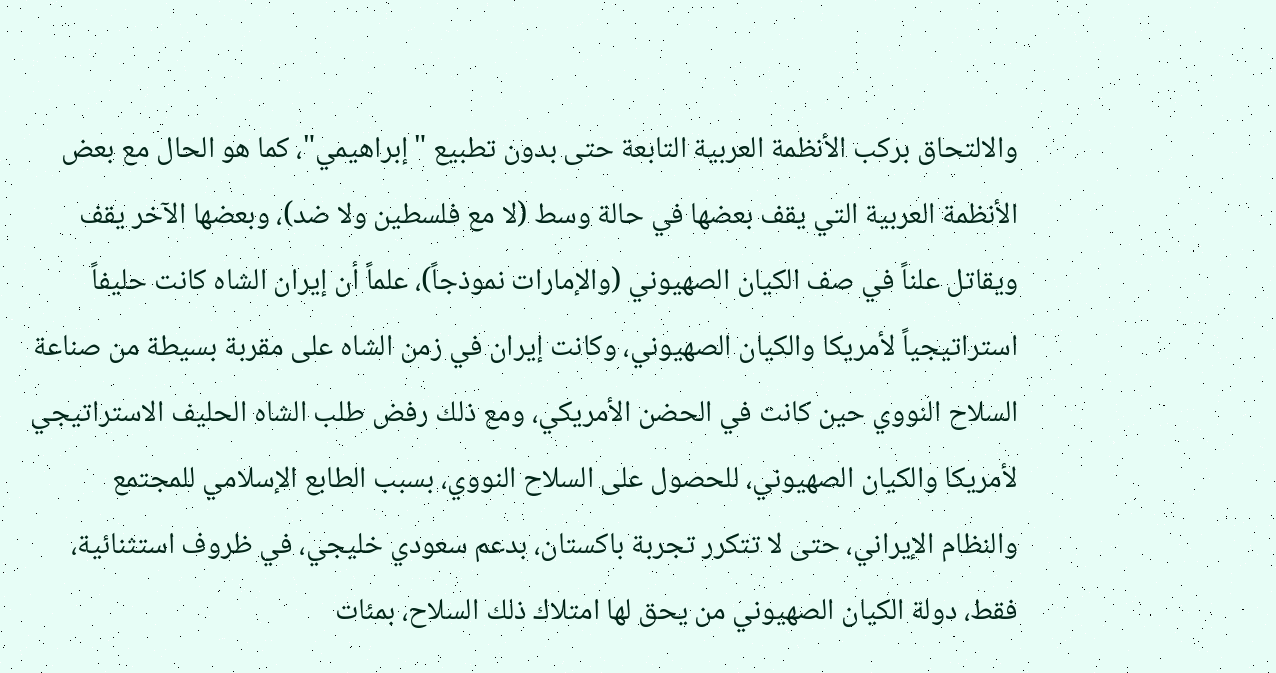والالتحاق بركب الأنظمة العربية التابعة حتى بدون تطبيع "إبراهيمي"، كما هو الحال مع بعض الأنظمة العربية التي يقف بعضها في حالة وسط (لا مع فلسطين ولا ضد)، وبعضها الآخر يقف ويقاتل علناً في صف الكيان الصهيوني (والإمارات نموذجاً)، علماً أن إيران الشاه كانت حليفاً استراتيجياً لأمريكا والكيان الصهيوني، وكانت إيران في زمن الشاه على مقربة بسيطة من صناعة السلاح النووي حين كانت في الحضن الأمريكي، ومع ذلك رفض طلب الشاه الحليف الاستراتيجي لأمريكا والكيان الصهيوني، للحصول على السلاح النووي، بسبب الطابع الإسلامي للمجتمع والنظام الإيراني، حتى لا تتكرر تجربة باكستان، بدعم سعودي خليجي، في ظروف استثنائية، فقط، دولة الكيان الصهيوني من يحق لها امتلاك ذلك السلاح، بمئات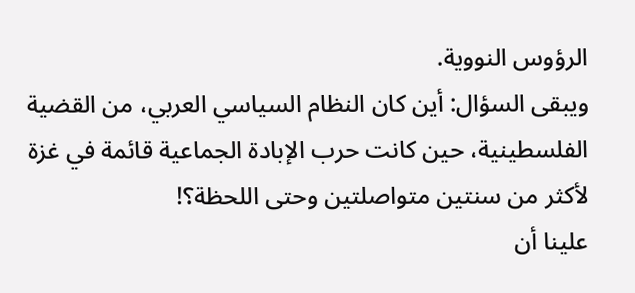الرؤوس النووية.
ويبقى السؤال: أين كان النظام السياسي العربي، من القضية الفلسطينية، حين كانت حرب الإبادة الجماعية قائمة في غزة لأكثر من سنتين متواصلتين وحتى اللحظة؟!
علينا أن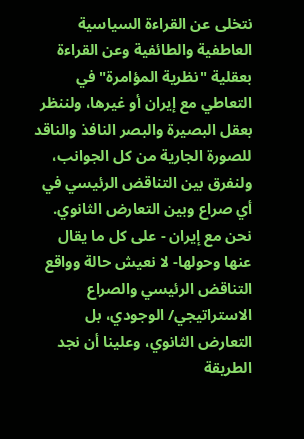نتخلى عن القراءة السياسية العاطفية والطائفية وعن القراءة بعقلية "نظرية المؤامرة" في التعاطي مع إيران أو غيرها، ولننظر بعقل البصيرة والبصر النافذ والناقد للصورة الجارية من كل الجوانب، ولنفرق بين التناقض الرئيسي في أي صراع وبين التعارض الثانوي. نحن مع إيران - على كل ما يقال عنها وحولها- لا نعيش حالة وواقع التناقض الرئيسي والصراع الاستراتيجي/ الوجودي، بل التعارض الثانوي، وعلينا أن نجد الطريقة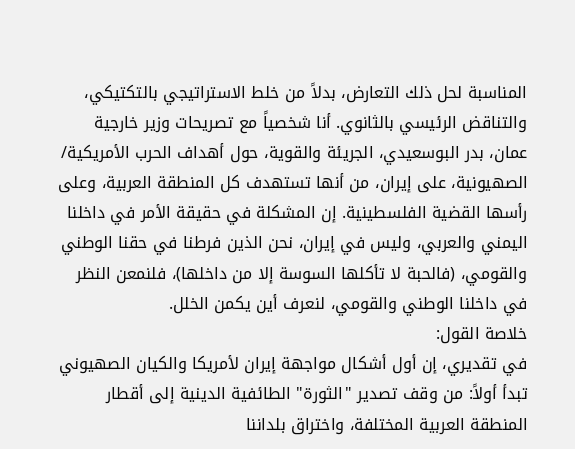المناسبة لحل ذلك التعارض، بدلاً من خلط الاستراتيجي بالتكتيكي، والتناقض الرئيسي بالثانوي. أنا شخصياً مع تصريحات وزير خارجية عمان، بدر البوسعيدي، الجريئة والقوية، حول أهداف الحرب الأمريكية/ الصهيونية، على إيران، من أنها تستهدف كل المنطقة العربية، وعلى رأسها القضية الفلسطينية. إن المشكلة في حقيقة الأمر في داخلنا اليمني والعربي، وليس في إيران، نحن الذين فرطنا في حقنا الوطني والقومي، (فالحبة لا تأكلها السوسة إلا من داخلها)، فلنمعن النظر في داخلنا الوطني والقومي، لنعرف أين يكمن الخلل.
خلاصة القول:
في تقديري، إن أول أشكال مواجهة إيران لأمريكا والكيان الصهيوني تبدأ أولاً: من وقف تصدير "الثورة" الطائفية الدينية إلى أقطار المنطقة العربية المختلفة، واختراق بلداننا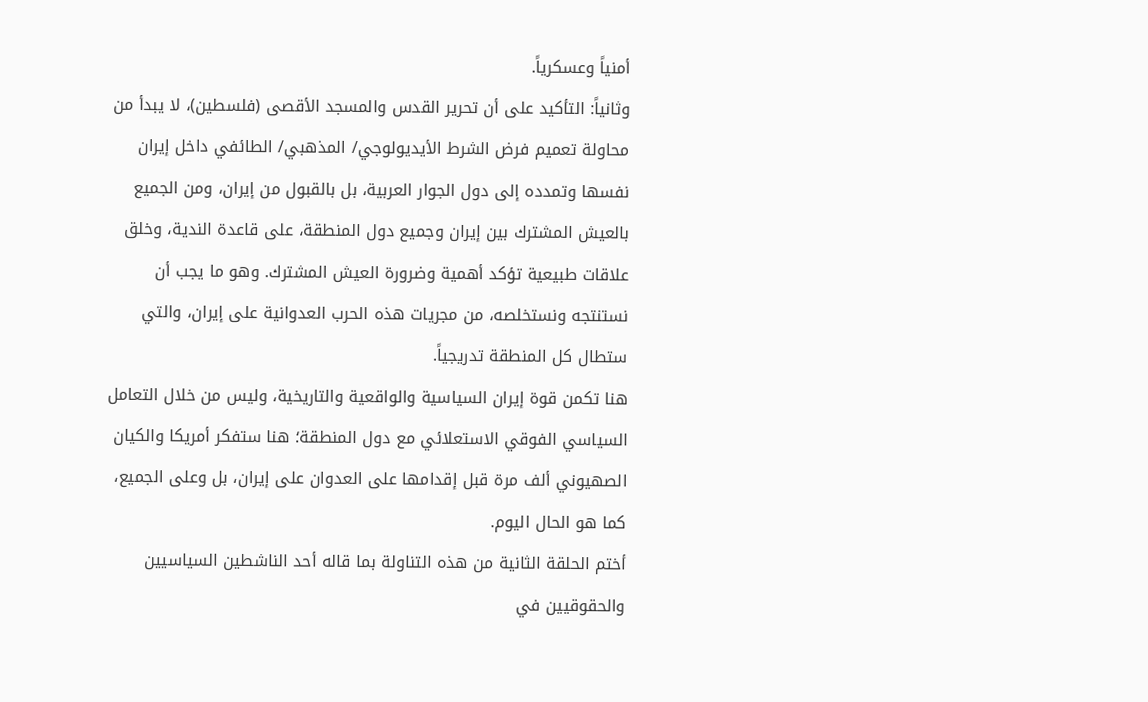أمنياً وعسكرياً.
وثانياً: التأكيد على أن تحرير القدس والمسجد الأقصى (فلسطين)، لا يبدأ من محاولة تعميم فرض الشرط الأيديولوجي/ المذهبي/ الطائفي داخل إيران نفسها وتمدده إلى دول الجوار العربية، بل بالقبول من إيران، ومن الجميع بالعيش المشترك بين إيران وجميع دول المنطقة، على قاعدة الندية، وخلق علاقات طبيعية تؤكد أهمية وضرورة العيش المشترك. وهو ما يجب أن نستنتجه ونستخلصه، من مجريات هذه الحرب العدوانية على إيران، والتي ستطال كل المنطقة تدريجياً.
هنا تكمن قوة إيران السياسية والواقعية والتاريخية، وليس من خلال التعامل السياسي الفوقي الاستعلائي مع دول المنطقة؛ هنا ستفكر أمريكا والكيان الصهيوني ألف مرة قبل إقدامها على العدوان على إيران، بل وعلى الجميع، كما هو الحال اليوم.
أختم الحلقة الثانية من هذه التناولة بما قاله أحد الناشطين السياسيين والحقوقيين في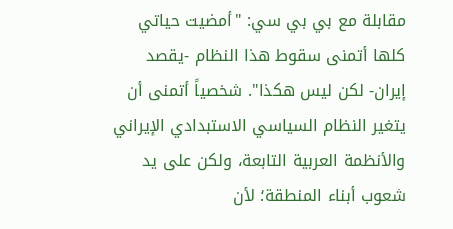مقابلة مع بي بي سي: "أمضيت حياتي كلها أتمنى سقوط هذا النظام -يقصد إيران- لكن ليس هكذا". شخصياً أتمنى أن يتغير النظام السياسي الاستبدادي الإيراني والأنظمة العربية التابعة، ولكن على يد شعوب أبناء المنطقة؛ لأن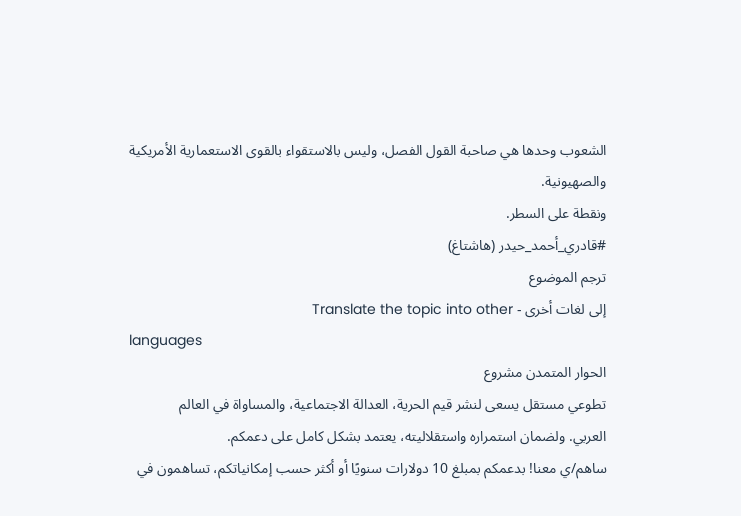الشعوب وحدها هي صاحبة القول الفصل، وليس بالاستقواء بالقوى الاستعمارية الأمريكية والصهيونية.
ونقطة على السطر.
#قادري_أحمد_حيدر (هاشتاغ)
ترجم الموضوع
إلى لغات أخرى - Translate the topic into other
languages
الحوار المتمدن مشروع
تطوعي مستقل يسعى لنشر قيم الحرية، العدالة الاجتماعية، والمساواة في العالم
العربي. ولضمان استمراره واستقلاليته، يعتمد بشكل كامل على دعمكم.
ساهم/ي معنا! بدعمكم بمبلغ 10 دولارات سنويًا أو أكثر حسب إمكانياتكم، تساهمون في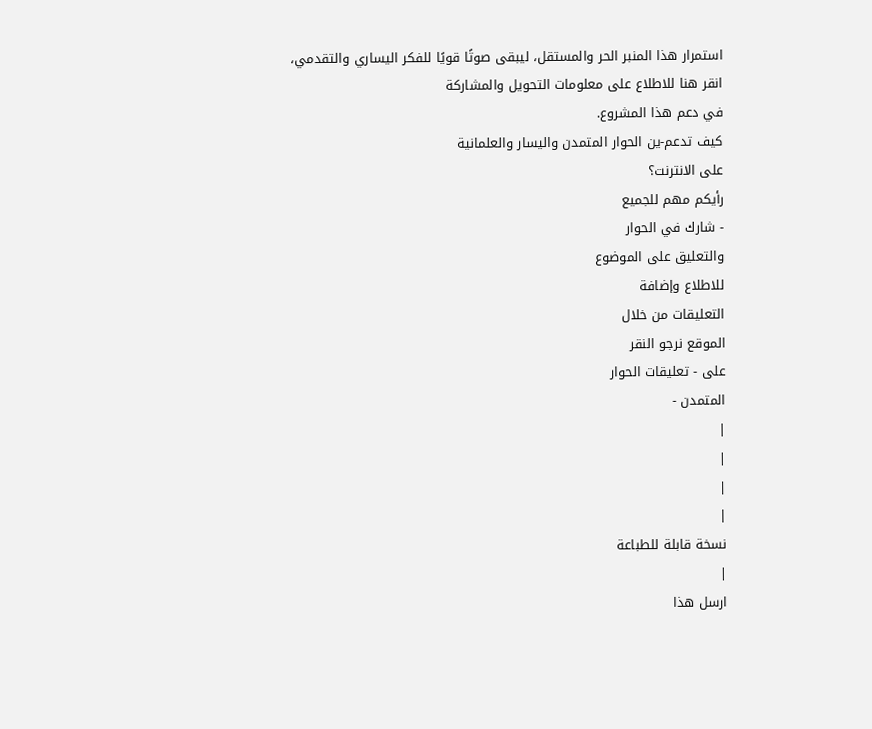استمرار هذا المنبر الحر والمستقل، ليبقى صوتًا قويًا للفكر اليساري والتقدمي،
انقر هنا للاطلاع على معلومات التحويل والمشاركة
في دعم هذا المشروع.
كيف تدعم-ين الحوار المتمدن واليسار والعلمانية
على الانترنت؟
رأيكم مهم للجميع
- شارك في الحوار
والتعليق على الموضوع
للاطلاع وإضافة
التعليقات من خلال
الموقع نرجو النقر
على - تعليقات الحوار
المتمدن -
|
|
|
|
نسخة قابلة للطباعة
|
ارسل هذا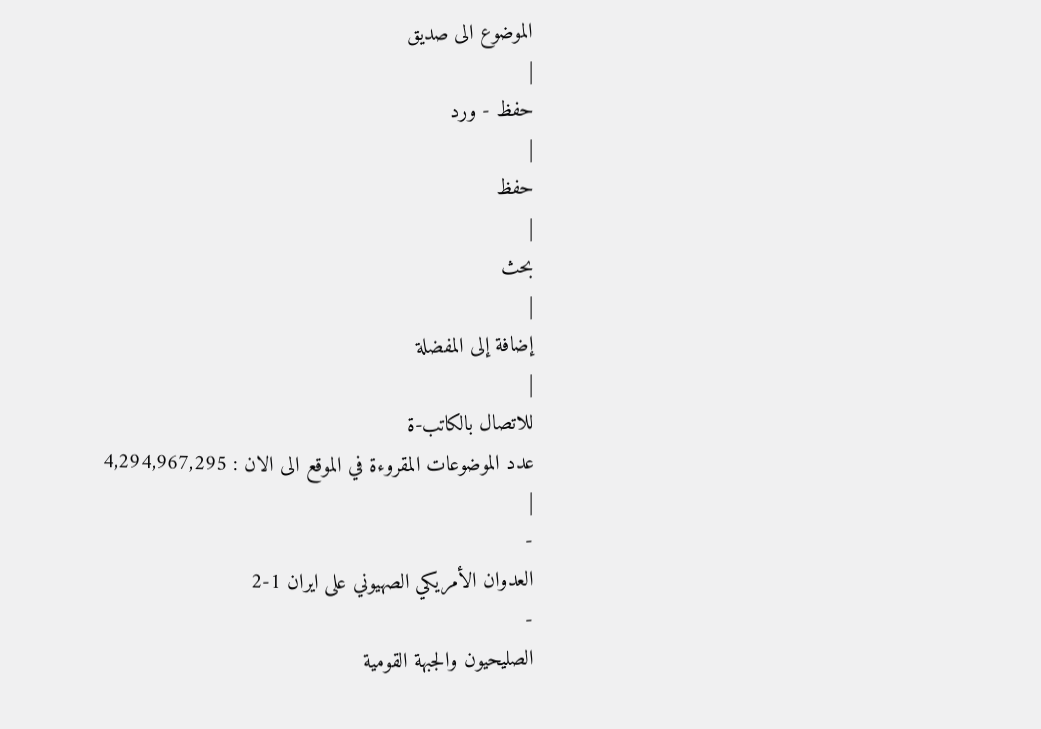الموضوع الى صديق
|
حفظ - ورد
|
حفظ
|
بحث
|
إضافة إلى المفضلة
|
للاتصال بالكاتب-ة
عدد الموضوعات المقروءة في الموقع الى الان : 4,294,967,295
|
-
العدوان الأمريكي الصهيوني على ايران 1-2
-
الصليحيون والجبهة القومية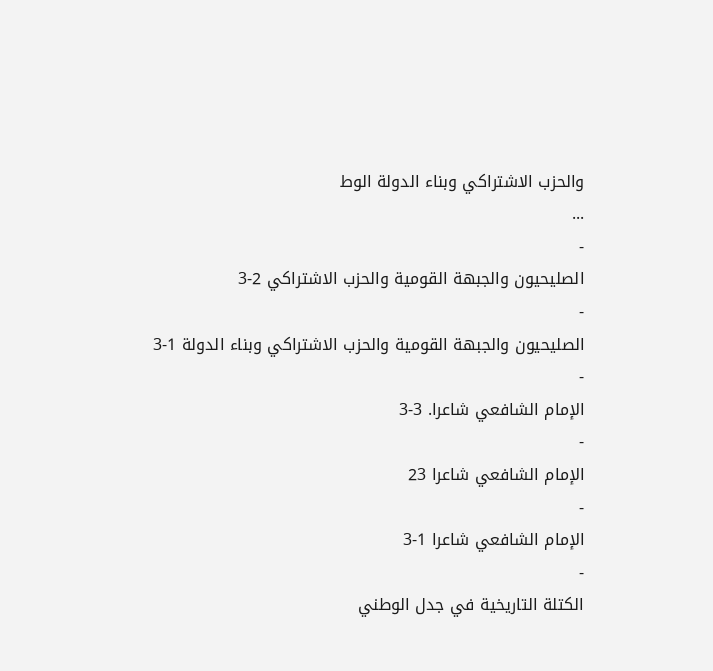والحزب الاشتراكي وبناء الدولة الوط
...
-
الصليحيون والجبهة القومية والحزب الاشتراكي 2-3
-
الصليحيون والجبهة القومية والحزب الاشتراكي وبناء الدولة 1-3
-
الإمام الشافعي شاعرا. 3-3
-
الإمام الشافعي شاعرا 23
-
الإمام الشافعي شاعرا 1-3
-
الكتلة التاريخية في جدل الوطني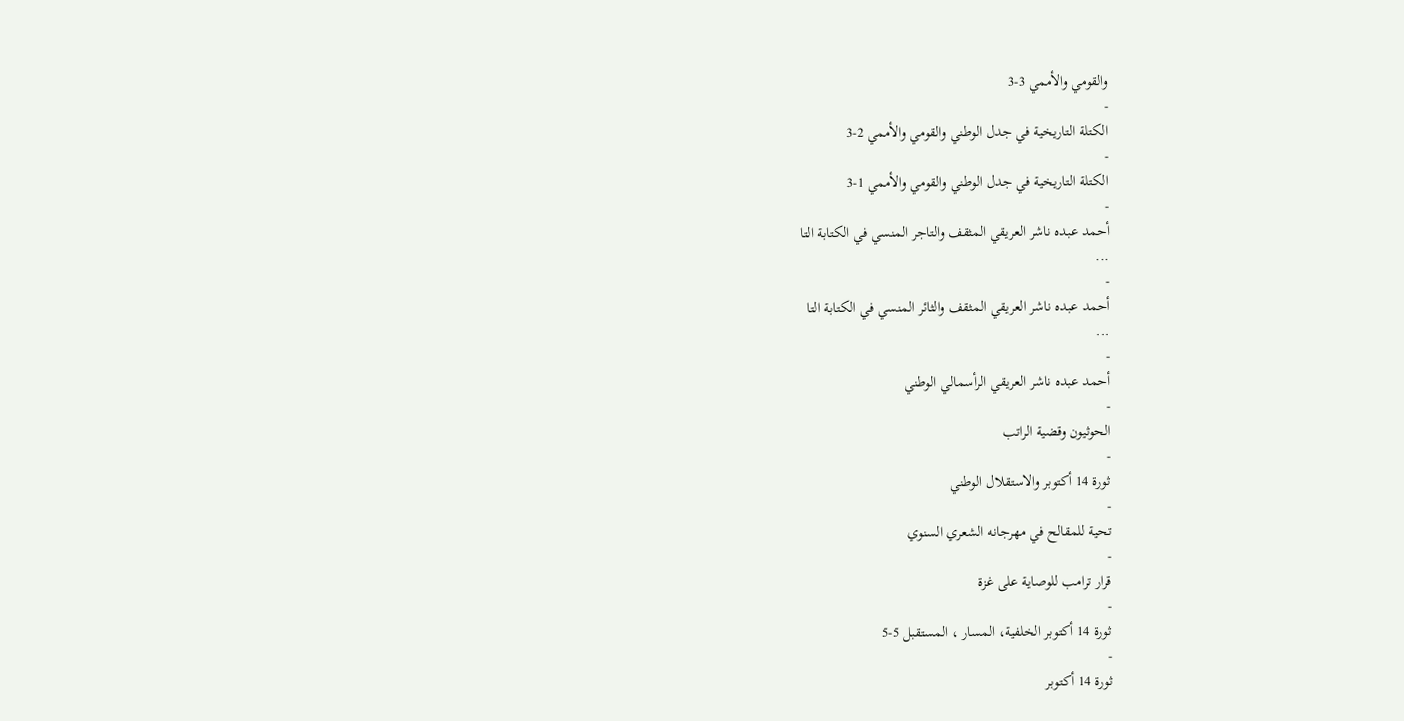والقومي والأممي 3-3
-
الكتلة التاريخية في جدل الوطني والقومي والأممي 2-3
-
الكتلة التاريخية في جدل الوطني والقومي والأممي 1-3
-
أحمد عبده ناشر العريقي المثقف والتاجر المنسي في الكتابة التا
...
-
أحمد عبده ناشر العريقي المثقف والثائر المنسي في الكتابة التا
...
-
أحمد عبده ناشر العريقي الرأسمالي الوطني
-
الحوثيون وقضية الراتب
-
ثورة 14 أكتوبر والاستقلال الوطني
-
تحية للمقالح في مهرجانه الشعري السنوي
-
قرار ترامب للوصاية على غزة
-
ثورة 14 أكتوبر الخلفية، المسار ، المستقبل 5-5
-
ثورة 14 أكتوبر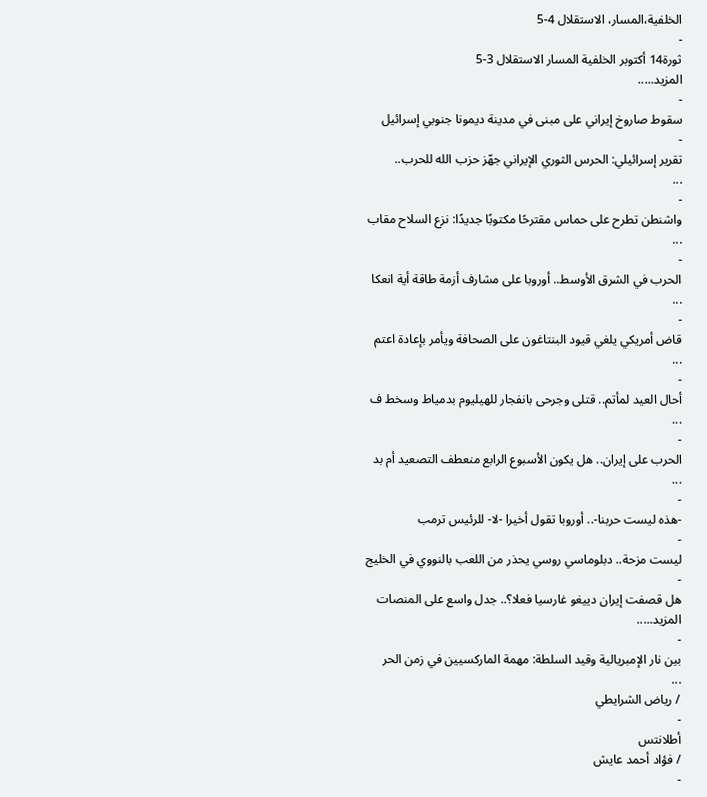الخلفية،المسار، الاستقلال 4-5
-
ثورة14 أكتوبر الخلفية المسار الاستقلال 3-5
المزيد.....
-
سقوط صاروخ إيراني على مبنى في مدينة ديمونا جنوبي إسرائيل
-
تقرير إسرائيلي: الحرس الثوري الإيراني جهّز حزب الله للحرب..
...
-
واشنطن تطرح على حماس مقترحًا مكتوبًا جديدًا: نزع السلاح مقاب
...
-
الحرب في الشرق الأوسط.. أوروبا على مشارف أزمة طاقة أية انعكا
...
-
قاض أمريكي يلغي قيود البنتاغون على الصحافة ويأمر بإعادة اعتم
...
-
أحال العيد لمأتم.. قتلى وجرحى بانفجار للهيليوم بدمياط وسخط ف
...
-
الحرب على إيران.. هل يكون الأسبوع الرابع منعطف التصعيد أم بد
...
-
-هذه ليست حربنا-.. أوروبا تقول أخيرا -لا- للرئيس ترمب
-
ليست مزحة.. دبلوماسي روسي يحذر من اللعب بالنووي في الخليج
-
هل قصفت إيران دييغو غارسيا فعلا؟.. جدل واسع على المنصات
المزيد.....
-
بين نار الإمبريالية وقيد السلطة: مهمة الماركسيين في زمن الحر
...
/ رياض الشرايطي
-
أطلانتس
/ فؤاد أحمد عايش
-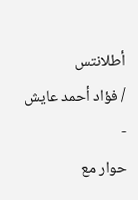أطلانتس
/ فؤاد أحمد عايش
-
حوار مع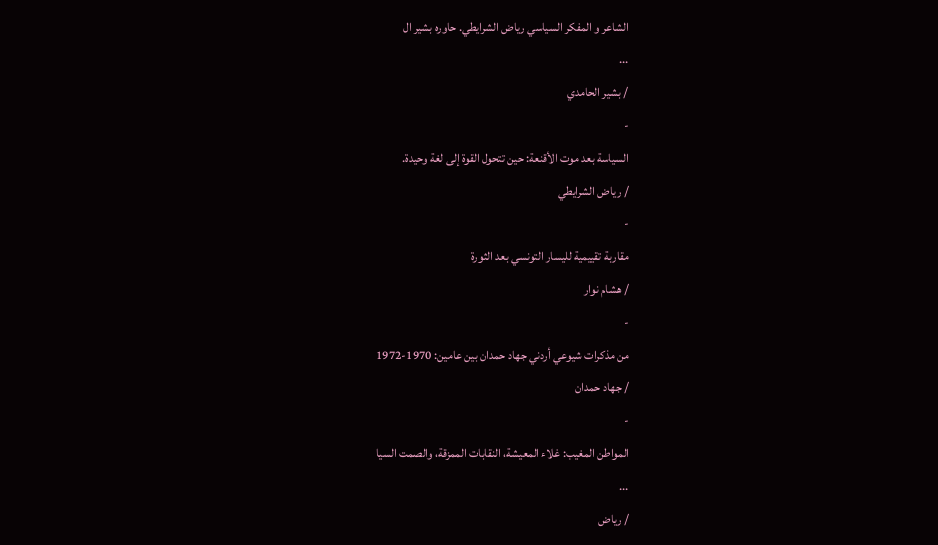الشاعر و المفكر السياسي رياض الشرايطي. حاوره بشير ال
...
/ بشير الحامدي
-
السياسة بعد موت الأقنعة: حين تتحول القوة إلى لغة وحيدة.
/ رياض الشرايطي
-
مقاربة تقييمية لليسار التونسي بعد الثورة
/ هشام نوار
-
من مذكرات شيوعي أردني جهاد حمدان بين عامين: 1970-1972
/ جهاد حمدان
-
المواطن المغيب: غلاء المعيشة، النقابات الممزقة، والصمت السيا
...
/ رياض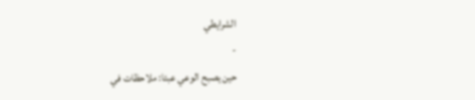الشرايطي
-
حين يصبح الوعي عبئا: ملاحظات في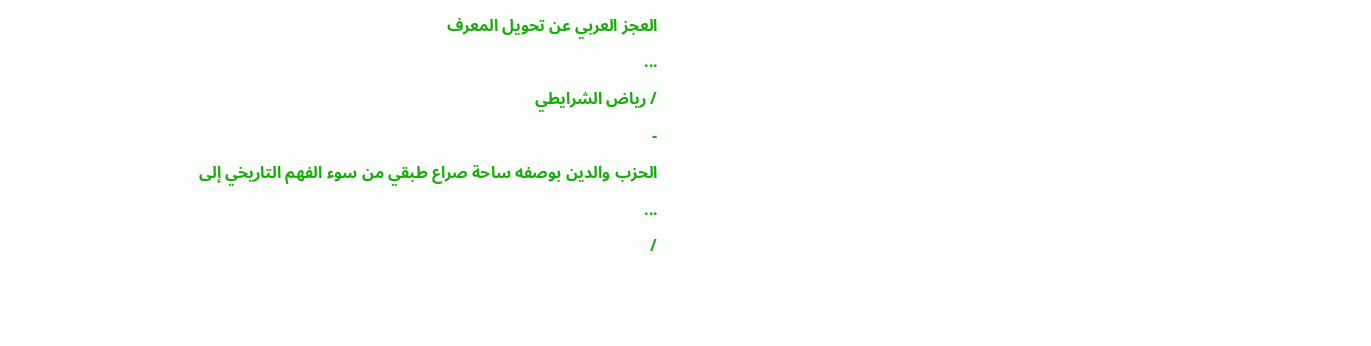العجز العربي عن تحويل المعرف
...
/ رياض الشرايطي
-
الحزب والدين بوصفه ساحة صراع طبقي من سوء الفهم التاريخي إلى
...
/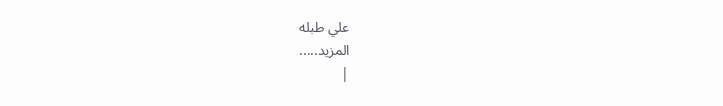علي طبله
المزيد.....
|